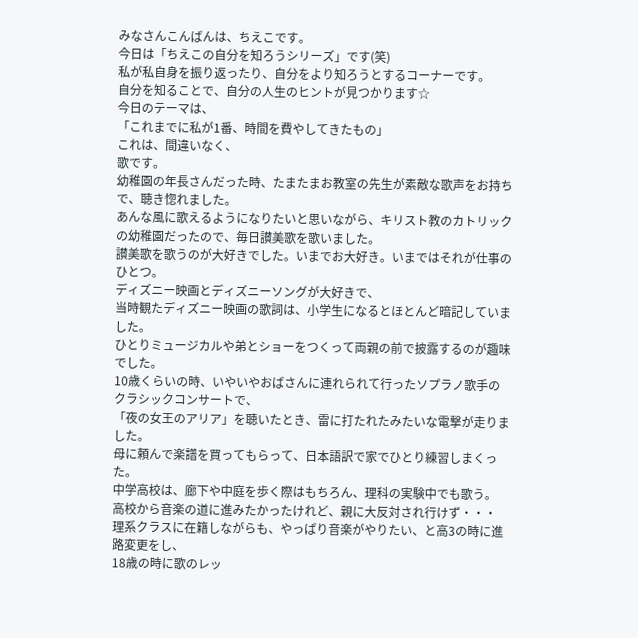みなさんこんばんは、ちえこです。
今日は「ちえこの自分を知ろうシリーズ」です(笑)
私が私自身を振り返ったり、自分をより知ろうとするコーナーです。
自分を知ることで、自分の人生のヒントが見つかります☆
今日のテーマは、
「これまでに私が1番、時間を費やしてきたもの」
これは、間違いなく、
歌です。
幼稚園の年長さんだった時、たまたまお教室の先生が素敵な歌声をお持ちで、聴き惚れました。
あんな風に歌えるようになりたいと思いながら、キリスト教のカトリックの幼稚園だったので、毎日讃美歌を歌いました。
讃美歌を歌うのが大好きでした。いまでお大好き。いまではそれが仕事のひとつ。
ディズニー映画とディズニーソングが大好きで、
当時観たディズニー映画の歌詞は、小学生になるとほとんど暗記していました。
ひとりミュージカルや弟とショーをつくって両親の前で披露するのが趣味でした。
10歳くらいの時、いやいやおばさんに連れられて行ったソプラノ歌手のクラシックコンサートで、
「夜の女王のアリア」を聴いたとき、雷に打たれたみたいな電撃が走りました。
母に頼んで楽譜を買ってもらって、日本語訳で家でひとり練習しまくった。
中学高校は、廊下や中庭を歩く際はもちろん、理科の実験中でも歌う。
高校から音楽の道に進みたかったけれど、親に大反対され行けず・・・
理系クラスに在籍しながらも、やっぱり音楽がやりたい、と高3の時に進路変更をし、
18歳の時に歌のレッ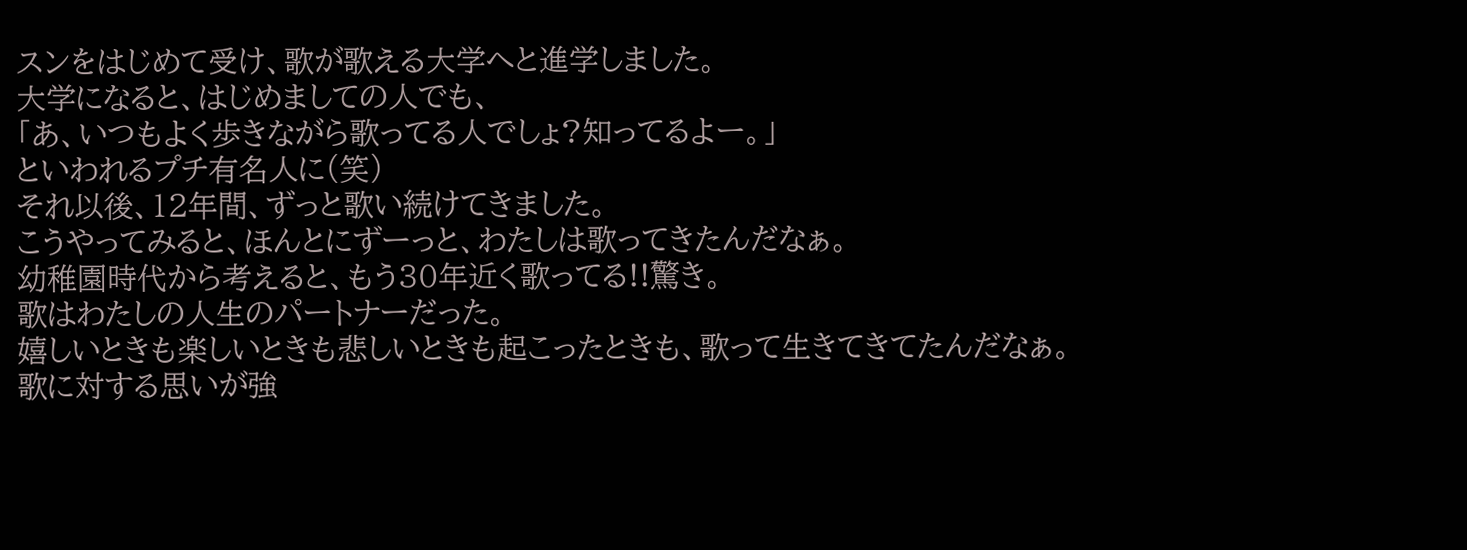スンをはじめて受け、歌が歌える大学へと進学しました。
大学になると、はじめましての人でも、
「あ、いつもよく歩きながら歌ってる人でしょ?知ってるよー。」
といわれるプチ有名人に(笑)
それ以後、12年間、ずっと歌い続けてきました。
こうやってみると、ほんとにずーっと、わたしは歌ってきたんだなぁ。
幼稚園時代から考えると、もう30年近く歌ってる!!驚き。
歌はわたしの人生のパートナーだった。
嬉しいときも楽しいときも悲しいときも起こったときも、歌って生きてきてたんだなぁ。
歌に対する思いが強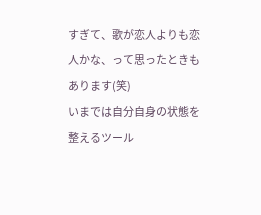すぎて、歌が恋人よりも恋人かな、って思ったときもあります(笑)
いまでは自分自身の状態を整えるツール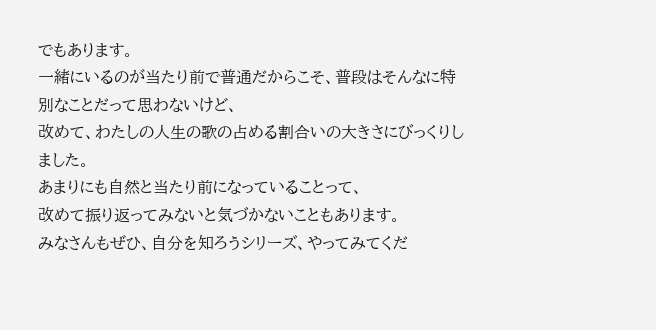でもあります。
一緒にいるのが当たり前で普通だからこそ、普段はそんなに特別なことだって思わないけど、
改めて、わたしの人生の歌の占める割合いの大きさにびっくりしました。
あまりにも自然と当たり前になっていることって、
改めて振り返ってみないと気づかないこともあります。
みなさんもぜひ、自分を知ろうシリーズ、やってみてくだ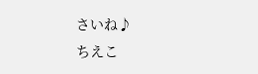さいね♪
ちえこ